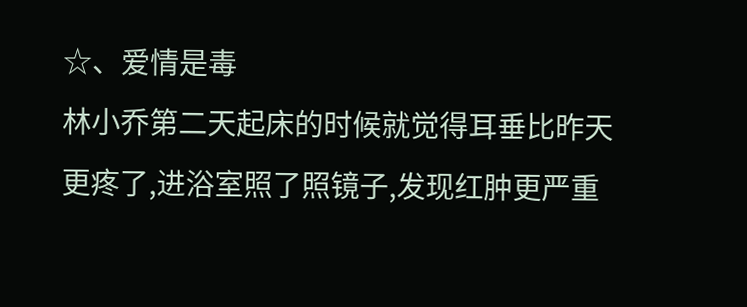☆、爱情是毒
林小乔第二天起床的时候就觉得耳垂比昨天更疼了,进浴室照了照镜子,发现红肿更严重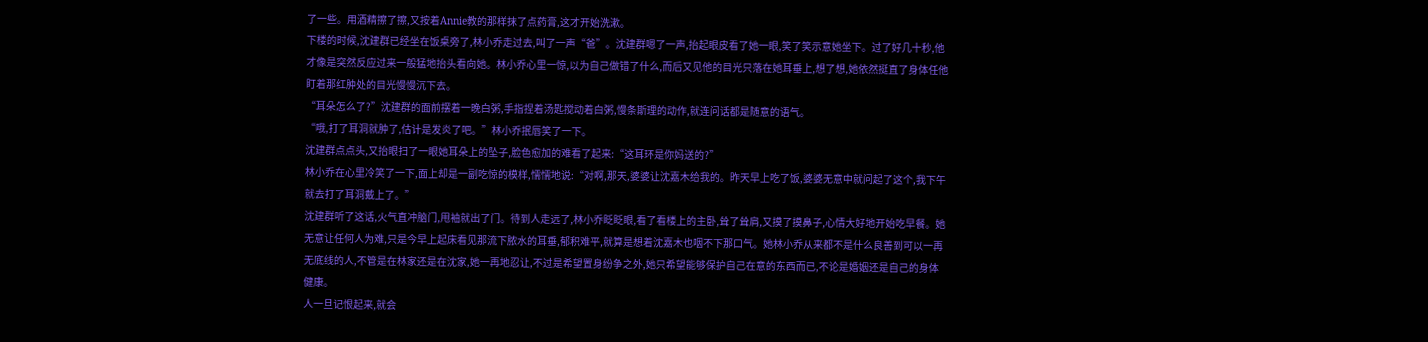了一些。用酒精擦了擦,又按着Annie教的那样抹了点药膏,这才开始洗漱。
下楼的时候,沈建群已经坐在饭桌旁了,林小乔走过去,叫了一声“爸”。沈建群嗯了一声,抬起眼皮看了她一眼,笑了笑示意她坐下。过了好几十秒,他才像是突然反应过来一般猛地抬头看向她。林小乔心里一惊,以为自己做错了什么,而后又见他的目光只落在她耳垂上,想了想,她依然挺直了身体任他盯着那红肿处的目光慢慢沉下去。
“耳朵怎么了?”沈建群的面前摆着一晚白粥,手指捏着汤匙搅动着白粥,慢条斯理的动作,就连问话都是随意的语气。
“哦,打了耳洞就肿了,估计是发炎了吧。”林小乔抿唇笑了一下。
沈建群点点头,又抬眼扫了一眼她耳朵上的坠子,脸色愈加的难看了起来:“这耳环是你妈送的?”
林小乔在心里冷笑了一下,面上却是一副吃惊的模样,懦懦地说:“对啊,那天,婆婆让沈嘉木给我的。昨天早上吃了饭,婆婆无意中就问起了这个,我下午就去打了耳洞戴上了。”
沈建群听了这话,火气直冲脑门,甩袖就出了门。待到人走远了,林小乔眨眨眼,看了看楼上的主卧,耸了耸肩,又摸了摸鼻子,心情大好地开始吃早餐。她无意让任何人为难,只是今早上起床看见那流下脓水的耳垂,郁积难平,就算是想着沈嘉木也咽不下那口气。她林小乔从来都不是什么良善到可以一再无底线的人,不管是在林家还是在沈家,她一再地忍让,不过是希望置身纷争之外,她只希望能够保护自己在意的东西而已,不论是婚姻还是自己的身体健康。
人一旦记恨起来,就会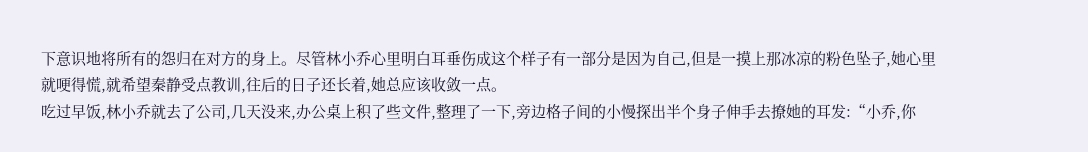下意识地将所有的怨归在对方的身上。尽管林小乔心里明白耳垂伤成这个样子有一部分是因为自己,但是一摸上那冰凉的粉色坠子,她心里就哽得慌,就希望秦静受点教训,往后的日子还长着,她总应该收敛一点。
吃过早饭,林小乔就去了公司,几天没来,办公桌上积了些文件,整理了一下,旁边格子间的小慢探出半个身子伸手去撩她的耳发:“小乔,你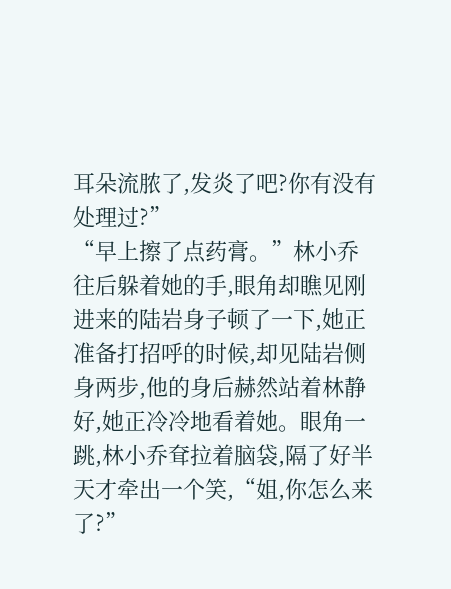耳朵流脓了,发炎了吧?你有没有处理过?”
“早上擦了点药膏。”林小乔往后躲着她的手,眼角却瞧见刚进来的陆岩身子顿了一下,她正准备打招呼的时候,却见陆岩侧身两步,他的身后赫然站着林静好,她正冷冷地看着她。眼角一跳,林小乔耷拉着脑袋,隔了好半天才牵出一个笑,“姐,你怎么来了?”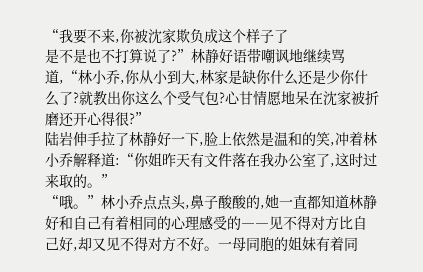“我要不来,你被沈家欺负成这个样子了
是不是也不打算说了?”林静好语带嘲讽地继续骂道,“林小乔,你从小到大,林家是缺你什么还是少你什么了?就教出你这么个受气包?心甘情愿地呆在沈家被折磨还开心得很?”
陆岩伸手拉了林静好一下,脸上依然是温和的笑,冲着林小乔解释道:“你姐昨天有文件落在我办公室了,这时过来取的。”
“哦。”林小乔点点头,鼻子酸酸的,她一直都知道林静好和自己有着相同的心理感受的――见不得对方比自己好,却又见不得对方不好。一母同胞的姐妹有着同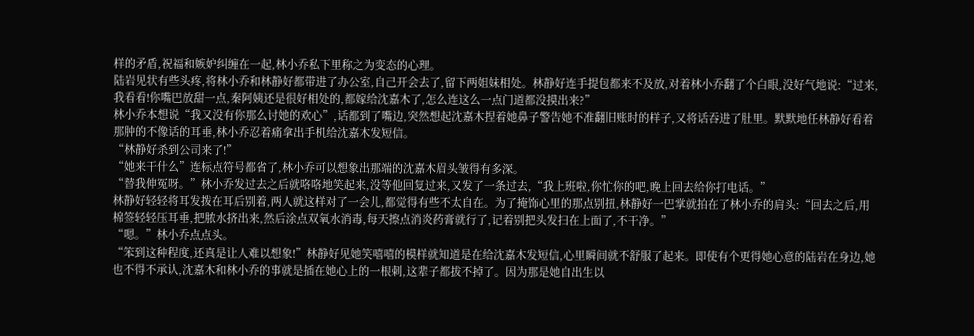样的矛盾,祝福和嫉妒纠缠在一起,林小乔私下里称之为变态的心理。
陆岩见状有些头疼,将林小乔和林静好都带进了办公室,自己开会去了,留下两姐妹相处。林静好连手提包都来不及放,对着林小乔翻了个白眼,没好气地说:“过来,我看看!你嘴巴放甜一点,秦阿姨还是很好相处的,都嫁给沈嘉木了,怎么连这么一点门道都没摸出来?”
林小乔本想说“我又没有你那么讨她的欢心”,话都到了嘴边,突然想起沈嘉木捏着她鼻子警告她不准翻旧账时的样子,又将话吞进了肚里。默默地任林静好看着那肿的不像话的耳垂,林小乔忍着痛拿出手机给沈嘉木发短信。
“林静好杀到公司来了!”
“她来干什么”连标点符号都省了,林小乔可以想象出那端的沈嘉木眉头皱得有多深。
“替我伸冤呀。”林小乔发过去之后就咯咯地笑起来,没等他回复过来,又发了一条过去,“我上班啦,你忙你的吧,晚上回去给你打电话。”
林静好轻轻将耳发拨在耳后别着,两人就这样对了一会儿,都觉得有些不太自在。为了掩饰心里的那点别扭,林静好一巴掌就拍在了林小乔的肩头:“回去之后,用棉签轻轻压耳垂,把脓水挤出来,然后涂点双氧水消毒,每天擦点消炎药膏就行了,记着别把头发扫在上面了,不干净。”
“嗯。”林小乔点点头。
“笨到这种程度,还真是让人难以想象!”林静好见她笑嘻嘻的模样就知道是在给沈嘉木发短信,心里瞬间就不舒服了起来。即使有个更得她心意的陆岩在身边,她也不得不承认,沈嘉木和林小乔的事就是插在她心上的一根刺,这辈子都拔不掉了。因为那是她自出生以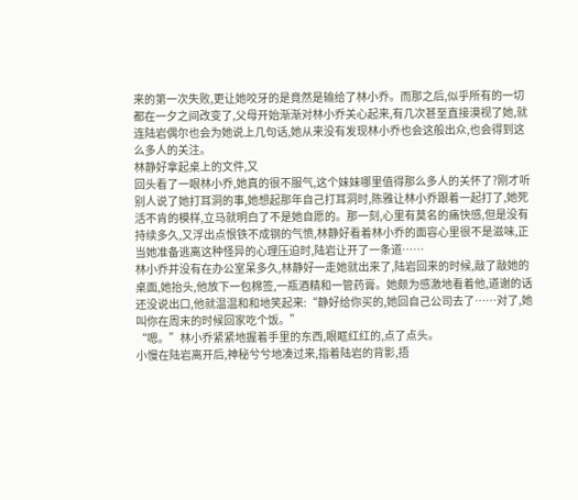来的第一次失败,更让她咬牙的是竟然是输给了林小乔。而那之后,似乎所有的一切都在一夕之间改变了,父母开始渐渐对林小乔关心起来,有几次甚至直接漠视了她,就连陆岩偶尔也会为她说上几句话,她从来没有发现林小乔也会这般出众,也会得到这么多人的关注。
林静好拿起桌上的文件,又
回头看了一眼林小乔,她真的很不服气,这个妹妹哪里值得那么多人的关怀了?刚才听别人说了她打耳洞的事,她想起那年自己打耳洞时,陈雅让林小乔跟着一起打了,她死活不肯的模样,立马就明白了不是她自愿的。那一刻,心里有莫名的痛快感,但是没有持续多久,又浮出点恨铁不成钢的气愤,林静好看着林小乔的面容心里很不是滋味,正当她准备逃离这种怪异的心理压迫时,陆岩让开了一条道……
林小乔并没有在办公室呆多久,林静好一走她就出来了,陆岩回来的时候,敲了敲她的桌面,她抬头,他放下一包棉签,一瓶酒精和一管药膏。她颇为感激地看着他,道谢的话还没说出口,他就温温和和地笑起来:“静好给你买的,她回自己公司去了……对了,她叫你在周末的时候回家吃个饭。”
“嗯。”林小乔紧紧地握着手里的东西,眼眶红红的,点了点头。
小慢在陆岩离开后,神秘兮兮地凑过来,指着陆岩的背影,捂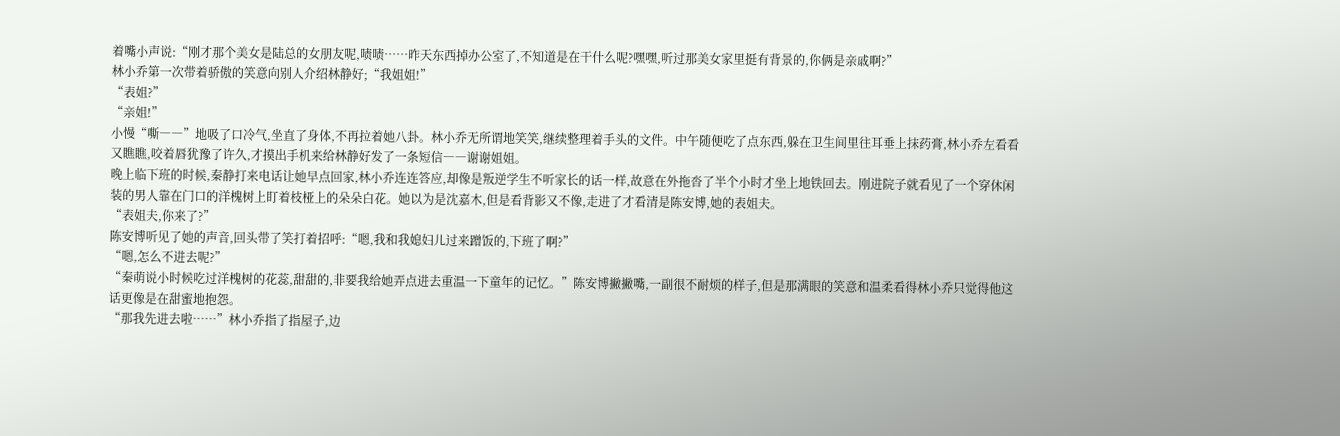着嘴小声说:“刚才那个美女是陆总的女朋友呢,啧啧……昨天东西掉办公室了,不知道是在干什么呢?嘿嘿,听过那美女家里挺有背景的,你俩是亲戚啊?”
林小乔第一次带着骄傲的笑意向别人介绍林静好;“我姐姐!”
“表姐?”
“亲姐!”
小慢“嘶――”地吸了口冷气,坐直了身体,不再拉着她八卦。林小乔无所谓地笑笑,继续整理着手头的文件。中午随便吃了点东西,躲在卫生间里往耳垂上抹药膏,林小乔左看看又瞧瞧,咬着唇犹豫了许久,才摸出手机来给林静好发了一条短信――谢谢姐姐。
晚上临下班的时候,秦静打来电话让她早点回家,林小乔连连答应,却像是叛逆学生不听家长的话一样,故意在外拖沓了半个小时才坐上地铁回去。刚进院子就看见了一个穿休闲装的男人靠在门口的洋槐树上盯着枝桠上的朵朵白花。她以为是沈嘉木,但是看背影又不像,走进了才看清是陈安博,她的表姐夫。
“表姐夫,你来了?”
陈安博听见了她的声音,回头带了笑打着招呼:“嗯,我和我媳妇儿过来蹭饭的,下班了啊?”
“嗯,怎么不进去呢?”
“秦萌说小时候吃过洋槐树的花蕊,甜甜的,非要我给她弄点进去重温一下童年的记忆。”陈安博撇撇嘴,一副很不耐烦的样子,但是那满眼的笑意和温柔看得林小乔只觉得他这话更像是在甜蜜地抱怨。
“那我先进去啦……”林小乔指了指屋子,边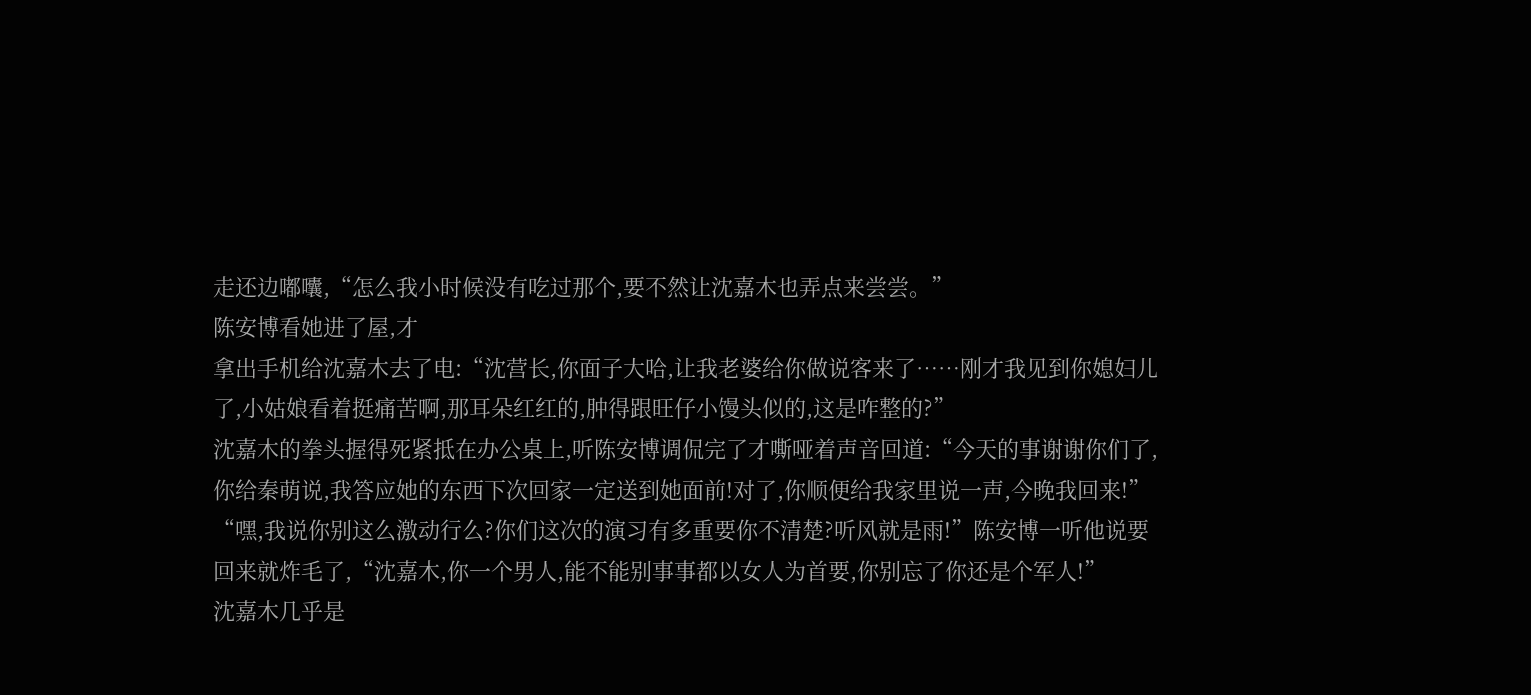走还边嘟囔,“怎么我小时候没有吃过那个,要不然让沈嘉木也弄点来尝尝。”
陈安博看她进了屋,才
拿出手机给沈嘉木去了电:“沈营长,你面子大哈,让我老婆给你做说客来了……刚才我见到你媳妇儿了,小姑娘看着挺痛苦啊,那耳朵红红的,肿得跟旺仔小馒头似的,这是咋整的?”
沈嘉木的拳头握得死紧抵在办公桌上,听陈安博调侃完了才嘶哑着声音回道:“今天的事谢谢你们了,你给秦萌说,我答应她的东西下次回家一定送到她面前!对了,你顺便给我家里说一声,今晚我回来!”
“嘿,我说你别这么激动行么?你们这次的演习有多重要你不清楚?听风就是雨!”陈安博一听他说要回来就炸毛了,“沈嘉木,你一个男人,能不能别事事都以女人为首要,你别忘了你还是个军人!”
沈嘉木几乎是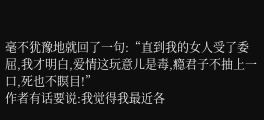毫不犹豫地就回了一句:“直到我的女人受了委屈,我才明白,爱情这玩意儿是毒,瘾君子不抽上一口,死也不瞑目!”
作者有话要说:我觉得我最近各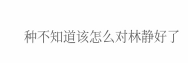种不知道该怎么对林静好了